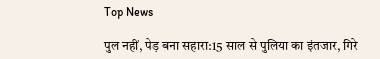Top News

पुल नहीं, पेड़ बना सहारा:15 साल से पुलिया का इंतजार, गिरे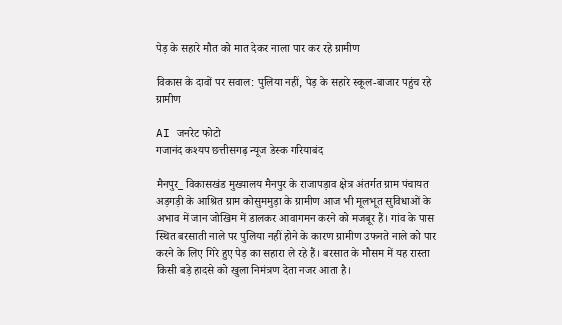पेड़ के सहारे मौत को मात देकर नाला पार कर रहे ग्रामीण

विकास के दावों पर सवाल: पुलिया नहीं, पेड़ के सहारे स्कूल-बाजार पहुंच रहे ग्रामीण

AI जनरेट फोटो
गजानंद कश्यप छत्तीसगढ़ न्यूज डेस्क गरियाबंद

मैनपुर_ विकासखंड मुख्यालय मैनपुर के राजापड़ाव क्षेत्र अंतर्गत ग्राम पंचायत अड़गड़ी के आश्रित ग्राम कोसुममुड़ा के ग्रामीण आज भी मूलभूत सुविधाओं के अभाव में जान जोखिम में डालकर आवागमन करने को मजबूर हैं। गांव के पास स्थित बरसाती नाले पर पुलिया नहीं होने के कारण ग्रामीण उफनते नाले को पार करने के लिए गिरे हुए पेड़ का सहारा ले रहे हैं। बरसात के मौसम में यह रास्ता किसी बड़े हादसे को खुला निमंत्रण देता नजर आता है।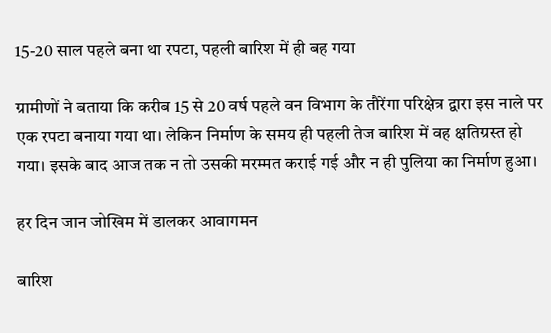15-20 साल पहले बना था रपटा, पहली बारिश में ही बह गया

ग्रामीणों ने बताया कि करीब 15 से 20 वर्ष पहले वन विभाग के तौरेंगा परिक्षेत्र द्वारा इस नाले पर एक रपटा बनाया गया था। लेकिन निर्माण के समय ही पहली तेज बारिश में वह क्षतिग्रस्त हो गया। इसके बाद आज तक न तो उसकी मरम्मत कराई गई और न ही पुलिया का निर्माण हुआ।

हर दिन जान जोखिम में डालकर आवागमन

बारिश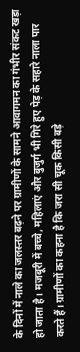के दिनों में नाले का जलस्तर बढ़ने पर ग्रामीणों के सामने आवागमन का गंभीर संकट खड़ा हो जाता है। मजबूरी में बच्चे, महिलाएं और बुजुर्ग भी गिरे हुए पेड़ के सहारे नाला पार करते हैं। ग्रामीणों का कहना है कि जरा सी चूक किसी बड़े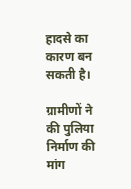हादसे का कारण बन सकती है।

ग्रामीणों ने की पुलिया निर्माण की मांग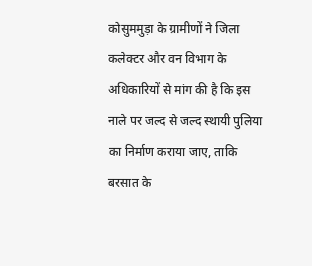कोसुममुड़ा के ग्रामीणों ने जिला कलेक्टर और वन विभाग के अधिकारियों से मांग की है कि इस नाले पर जल्द से जल्द स्थायी पुलिया का निर्माण कराया जाए, ताकि बरसात के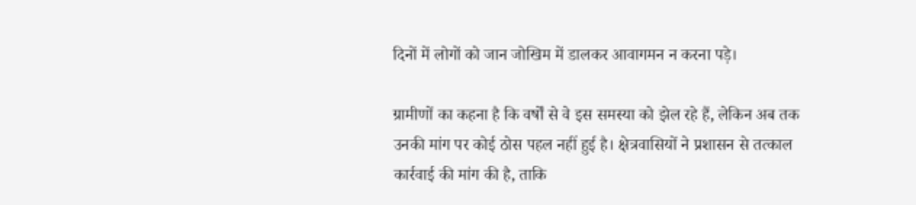दिनों में लोगों को जान जोखिम में डालकर आवागमन न करना पड़े।

ग्रामीणों का कहना है कि वर्षों से वे इस समस्या को झेल रहे हैं, लेकिन अब तक उनकी मांग पर कोई ठोस पहल नहीं हुई है। क्षेत्रवासियों ने प्रशासन से तत्काल कार्रवाई की मांग की है, ताकि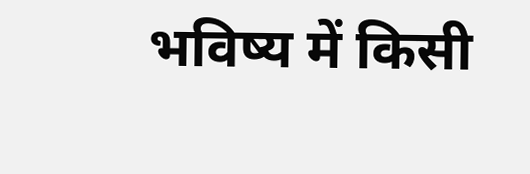भविष्य में किसी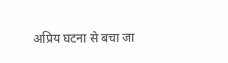अप्रिय घटना से बचा जा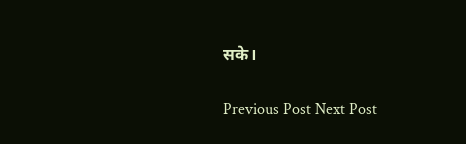सके।


Previous Post Next Post